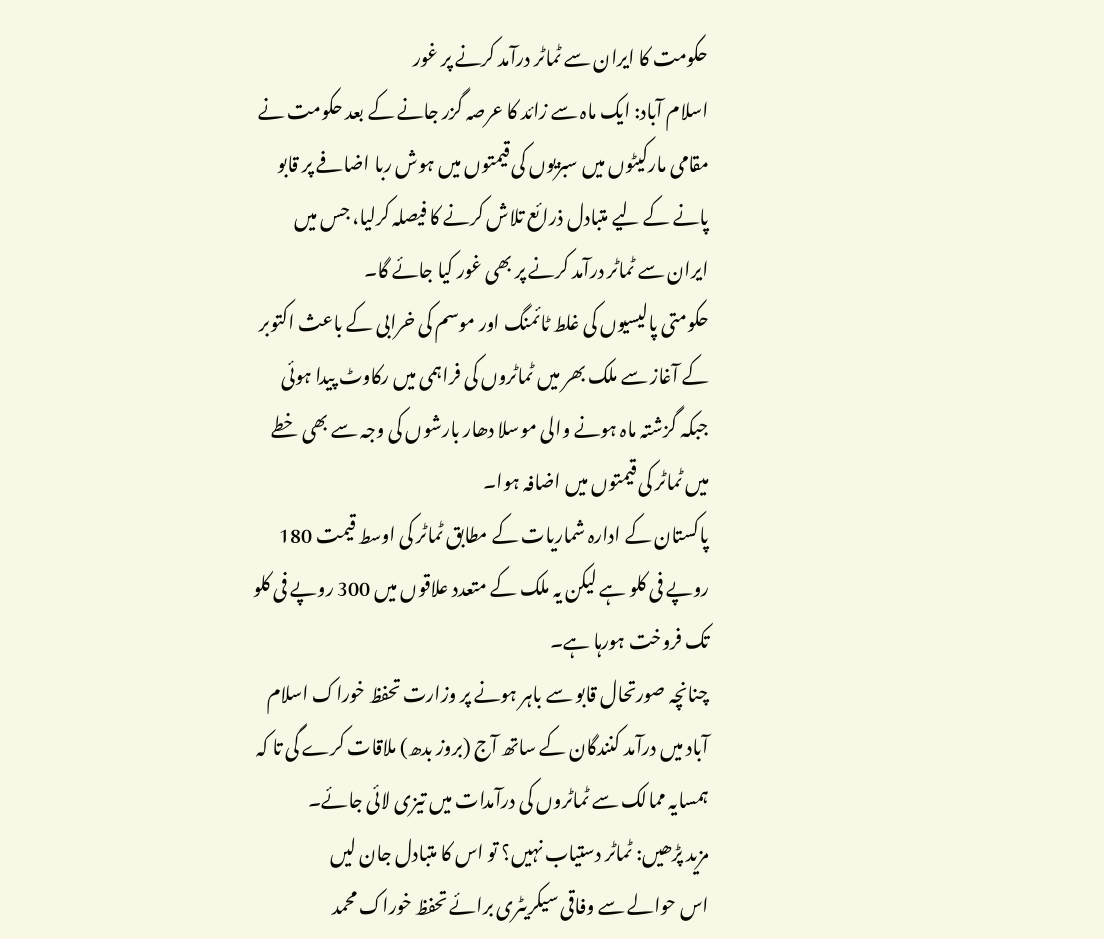حکومت کا ایران سے ٹماٹر درآمد کرنے پر غور
اسلام آباد: ایک ماہ سے زائد کا عرصہ گزر جانے کے بعد حکومت نے مقامی مارکیٹوں میں سبزیوں کی قیمتوں میں ہوش ربا اضافے پر قابو پانے کے لیے متبادل ذرائع تلاش کرنے کا فیصلہ کرلیا، جس میں ایران سے ٹماٹر درآمد کرنے پر بھی غور کیا جائے گا۔
حکومتی پالیسیوں کی غلط ٹائمنگ اور موسم کی خرابی کے باعث اکتوبر کے آغاز سے ملک بھر میں ٹماٹروں کی فراہمی میں رکاوٹ پیدا ہوئی جبکہ گزشتہ ماہ ہونے والی موسلا دھار بارشوں کی وجہ سے بھی خطے میں ٹماٹر کی قیمتوں میں اضافہ ہوا۔
پاکستان کے ادارہ شماریات کے مطابق ٹماٹر کی اوسط قیمت 180 روپے فی کلو ہے لیکن یہ ملک کے متعدد علاقوں میں 300 روپے فی کلو تک فروخت ہورہا ہے۔
چنانچہ صورتحال قابو سے باہر ہونے پر وزارت تحفظ خوراک اسلام آباد میں درآمد کنندگان کے ساتھ آج (بروز بدھ) ملاقات کرے گی تا کہ ہمسایہ ممالک سے ٹماٹروں کی درآمدات میں تیزی لائی جائے۔
مزید پڑھیں: ٹماٹر دستیاب نہیں؟ تو اس کا متبادل جان لیں
اس حوالے سے وفاقی سیکریٹری برائے تحفظ خوراک محمد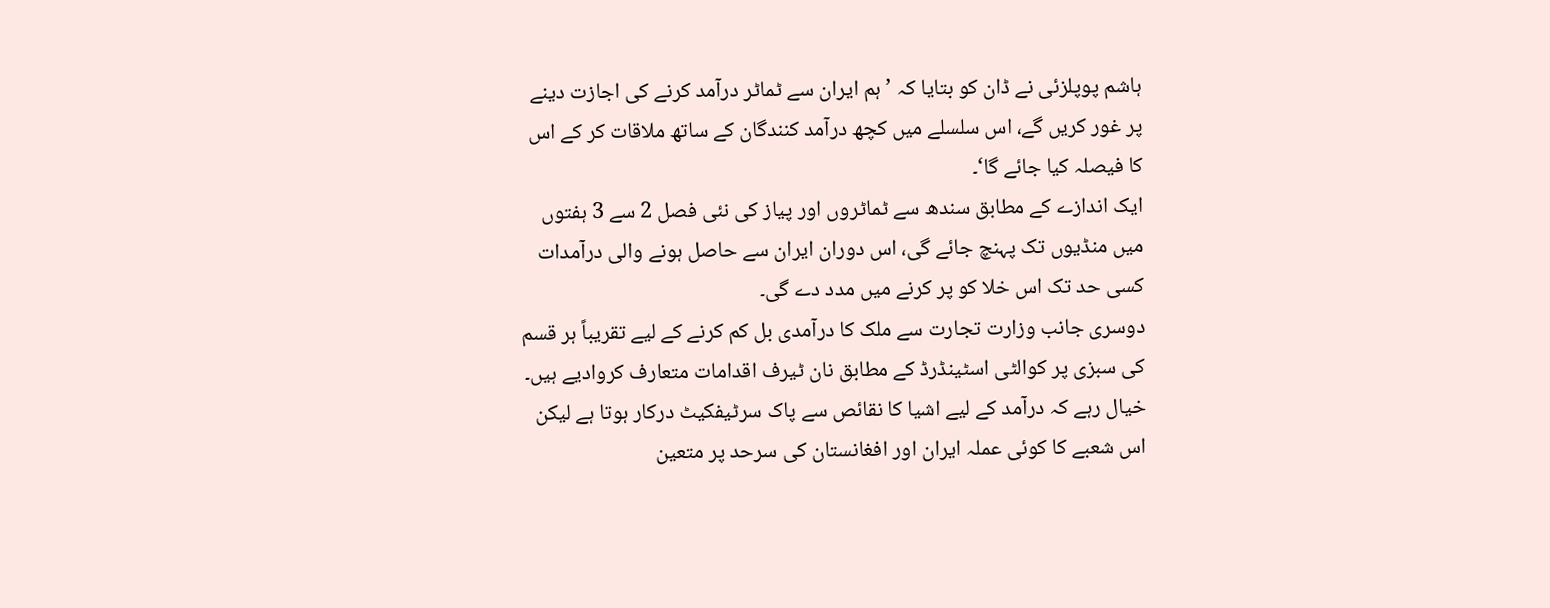ہاشم پوپلزئی نے ڈان کو بتایا کہ ’ہم ایران سے ٹماٹر درآمد کرنے کی اجازت دینے پر غور کریں گے، اس سلسلے میں کچھ درآمد کنندگان کے ساتھ ملاقات کر کے اس کا فیصلہ کیا جائے گا‘۔
ایک اندازے کے مطابق سندھ سے ٹماٹروں اور پیاز کی نئی فصل 2 سے 3 ہفتوں میں منڈیوں تک پہنچ جائے گی، اس دوران ایران سے حاصل ہونے والی درآمدات کسی حد تک اس خلا کو پر کرنے میں مدد دے گی۔
دوسری جانب وزارت تجارت سے ملک کا درآمدی بل کم کرنے کے لیے تقریباً ہر قسم کی سبزی پر کوالٹی اسٹینڈرڈ کے مطابق نان ٹیرف اقدامات متعارف کروادیے ہیں۔
خیال رہے کہ درآمد کے لیے اشیا کا نقائص سے پاک سرٹیفکیٹ درکار ہوتا ہے لیکن اس شعبے کا کوئی عملہ ایران اور افغانستان کی سرحد پر متعین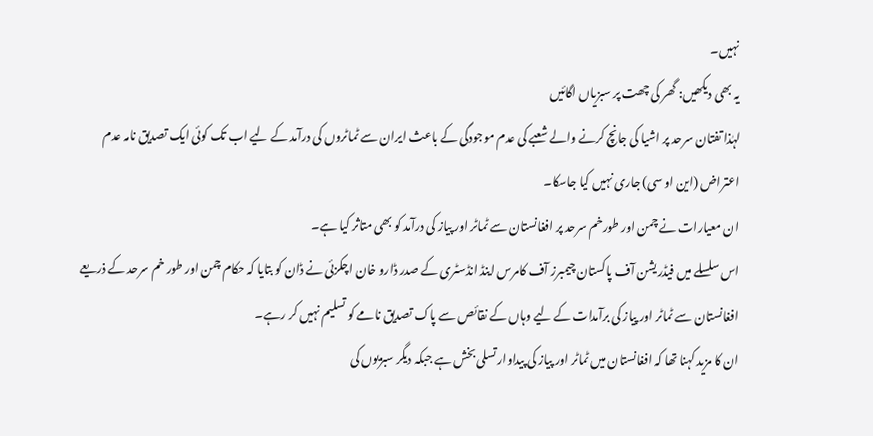نہیں۔
یہ بھی دیکھیں: گھر کی چھت پر سبزیاں اگائیں
لہٰذا تفتان سرحد پر اشیا کی جانچ کرنے والے شعبے کی عدم موجودگی کے باعث ایران سے ٹماٹروں کی درآمد کے لیے اب تک کوئی ایک تصدیق نامہ عدم اعتراض (این او سی) جاری نہیں کیا جاسکا۔
ان معیارات نے چمن اور طورخم سرحد پر افغانستان سے ٹماٹر اور پیاز کی درآمد کو بھی متاثر کیا ہے۔
اس سلسلے میں فیڈریشن آف پاکستان چیمبرز آف کامرس اینڈ انڈسٹری کے صدر ڈارو خان اچکزئی نے ڈان کو بتایا کہ حکام چمن اور طور خم سرحد کے ذریعے افغانستان سے ٹماٹر اور پیاز کی برآمدات کے لیے وہاں کے نقائص سے پاک تصدیق نامے کو تسلیم نہیں کر رہے۔
ان کا مزید کہنا تھا کہ افغانستان میں ٹماٹر اور پیاز کی پیداوار تسلی بخش ہے جبکہ دیگر سبزیوں کی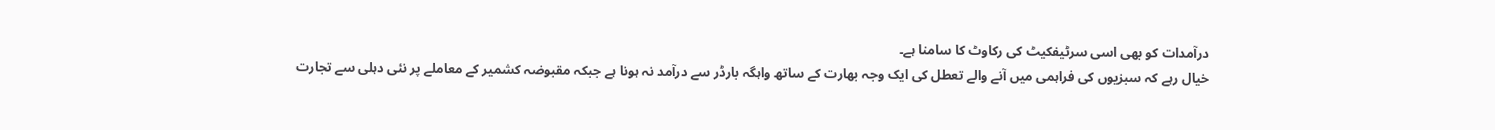درآمدات کو بھی اسی سرٹیفکیٹ کی رکاوٹ کا سامنا ہے۔
خیال رہے کہ سبزیوں کی فراہمی میں آنے والے تعطل کی ایک وجہ بھارت کے ساتھ واہگہ بارڈر سے درآمد نہ ہونا ہے جبکہ مقبوضہ کشمیر کے معاملے پر نئی دہلی سے تجارت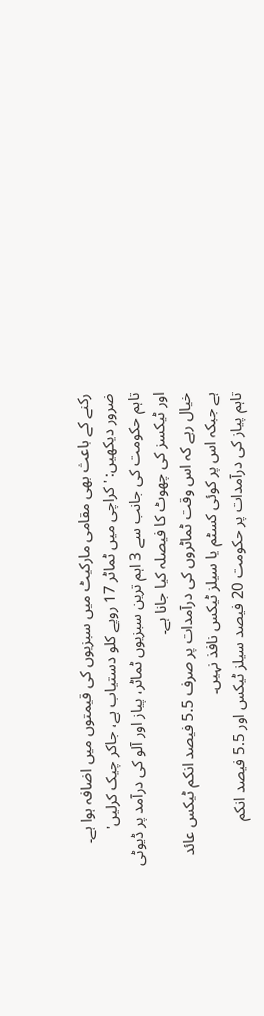رکنے کے باعث بھی مقامی مارکیٹ میں سبزیوں کی قیمتوں میں اضافہ ہوا ہے۔
ضرور دیکھیں: 'کراچی میں ٹماٹر 17 روپے کلو دستیاب ہے، جاکر چیک کرلیں'
تاہم حکومت کی جانب سے 3 اہم ترین سبزیوں ٹماٹر، پیاز اور آلو کی درآمد پر ڈیوٹی اور ٹیکسز کی چھوٹ کا فیصلہ کیا جانا ہے۔
خیال رہے کہ اس وقت ٹماٹروں کی درآمدات پر صرف 5.5 فیصد انکم ٹیکس عائد ہے جبکہ اس پر کوئی کسٹم یا سیلز ٹیکس نافذ نہیں۔
تاہم پیاز کی درآمدات پر حکومت 20 فیصد سیلز ٹیکس اور 5.5 فیصد انکم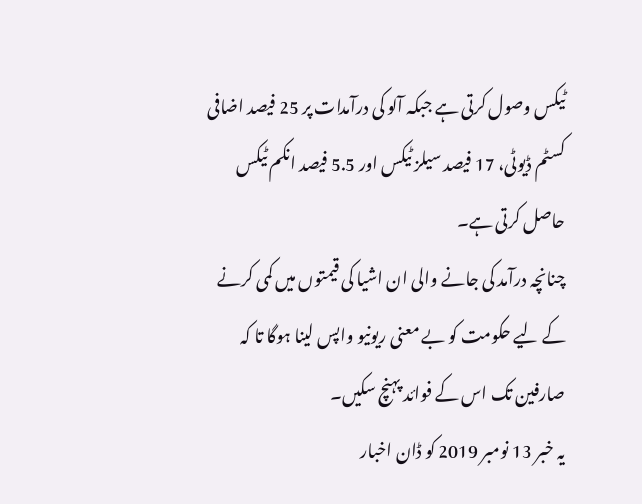ٹیکس وصول کرتی ہے جبکہ آلو کی درآمدات پر 25 فیصد اضافی کسٹم ڈیوٹی، 17 فیصد سیلز ٹیکس اور 5.5 فیصد انکم ٹیکس حاصل کرتی ہے۔
چنانچہ درآمد کی جانے والی ان اشیا کی قیمتوں میں کمی کرنے کے لیے حکومت کو بے معنی ریونیو واپس لینا ہوگا تا کہ صارفین تک اس کے فوائد پہنچ سکیں۔
یہ خبر 13 نومبر 2019 کو ڈان اخبار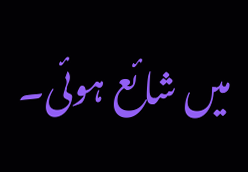میں شائع ہوئی۔